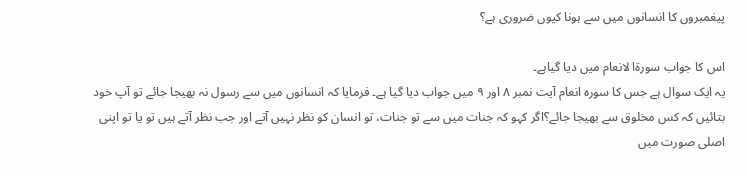پیغمبروں کا انسانوں میں سے ہونا کیوں ضروری ہے؟

اس کا جواب سورۃا لانعام میں دیا گیاہے۔
یہ ایک سوال ہے جس کا سورہ انعام آیت نمبر ۸ اور ۹ میں جواب دیا گیا ہے۔ فرمایا کہ انسانوں میں سے رسول نہ بھیجا جائے تو آپ خود بتائیں کہ کس مخلوق سے بھیجا جائے؟اگر کہو کہ جنات میں سے تو جنات، تو انسان کو نظر نہیں آتے اور جب نظر آتے ہیں تو یا تو اپنی اصلی صورت میں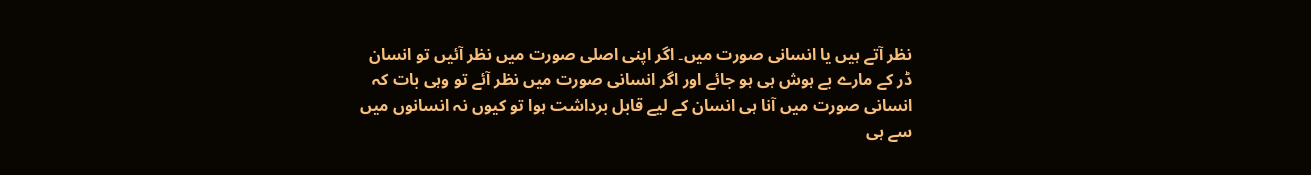نظر آتے ہیں یا انسانی صورت میں۔ اگر اپنی اصلی صورت میں نظر آئیں تو انسان ڈر کے مارے بے ہوش ہی ہو جائے اور اگر انسانی صورت میں نظر آئے تو وہی بات کہ انسانی صورت میں آنا ہی انسان کے لیے قابل برداشت ہوا تو کیوں نہ انسانوں میں سے ہی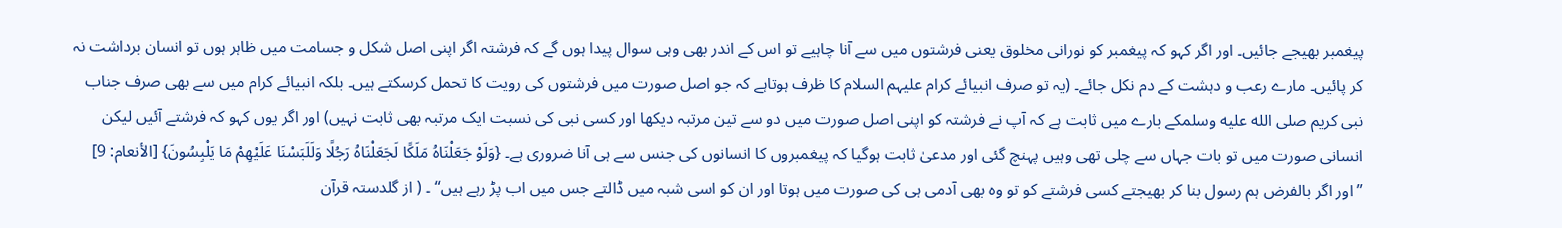پیغمبر بھیجے جائیں۔ اور اگر کہو کہ پیغمبر کو نورانی مخلوق یعنی فرشتوں میں سے آنا چاہیے تو اس کے اندر بھی وہی سوال پیدا ہوں گے کہ فرشتہ اگر اپنی اصل شکل و جسامت میں ظاہر ہوں تو انسان برداشت نہ کر پائیں۔ مارے رعب و دہشت کے دم نکل جائے۔ (یہ تو صرف انبیائے کرام علیہم السلام کا ظرف ہوتاہے کہ جو اصل صورت میں فرشتوں کی رویت کا تحمل کرسکتے ہیں۔ بلکہ انبیائے کرام میں سے بھی صرف جناب نبی کریم صلى الله عليه وسلمکے بارے میں ثابت ہے کہ آپ نے فرشتہ کو اپنی اصل صورت میں دو سے تین مرتبہ دیکھا اور کسی نبی کی نسبت ایک مرتبہ بھی ثابت نہیں) اور اگر یوں کہو کہ فرشتے آئیں لیکن انسانی صورت میں تو بات جہاں سے چلی تھی وہیں پہنچ گئی اور مدعیٰ ثابت ہوگیا کہ پیغمبروں کا انسانوں کی جنس سے ہی آنا ضروری ہے۔ {وَلَوْ جَعَلْنَاهُ مَلَكًا لَجَعَلْنَاهُ رَجُلًا وَلَلَبَسْنَا عَلَيْهِمْ مَا يَلْبِسُونَ} [الأنعام: 9]
’’اور اگر بالفرض ہم رسول بنا کر بھیجتے کسی فرشتے کو تو وہ بھی آدمی ہی کی صورت میں ہوتا اور ان کو اسی شبہ میں ڈالتے جس میں اب پڑ رہے ہیں‘‘ ۔ ( از گلدستہ قرآن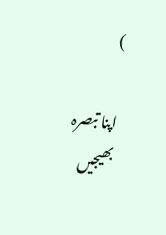)

اپنا تبصرہ بھیجیں